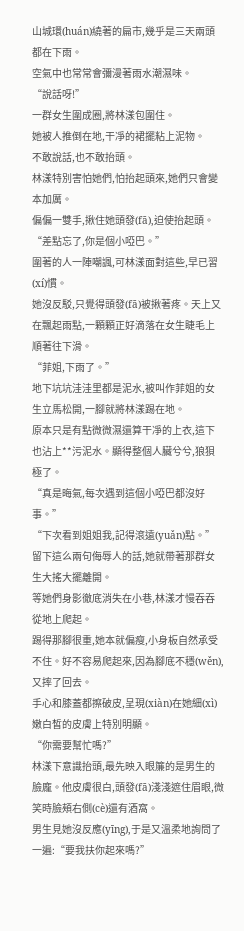山城環(huán)繞著的扁市,幾乎是三天兩頭都在下雨。
空氣中也常常會彌漫著雨水潮濕味。
“說話呀!”
一群女生圍成圈,將林漾包圍住。
她被人推倒在地,干凈的裙擺粘上泥物。
不敢說話,也不敢抬頭。
林漾特別害怕她們,怕抬起頭來,她們只會變本加厲。
偏偏一雙手,揪住她頭發(fā),迫使抬起頭。
“差點忘了,你是個小啞巴。”
圍著的人一陣嘲諷,可林漾面對這些,早已習(xí)慣。
她沒反駁,只覺得頭發(fā)被揪著疼。天上又在飄起雨點,一顆顆正好滴落在女生睫毛上順著往下滑。
“菲姐,下雨了。”
地下坑坑洼洼里都是泥水,被叫作菲姐的女生立馬松開,一腳就將林漾踢在地。
原本只是有點微微濕還算干凈的上衣,這下也沾上**污泥水。顯得整個人臟兮兮,狼狽極了。
“真是晦氣,每次遇到這個小啞巴都沒好事。”
“下次看到姐姐我,記得滾遠(yuǎn)點。”
留下這么兩句侮辱人的話,她就帶著那群女生大搖大擺離開。
等她們身影徹底消失在小巷,林漾才慢吞吞從地上爬起。
踢得那腳很重,她本就偏瘦,小身板自然承受不住。好不容易爬起來,因為腳底不穩(wěn),又摔了回去。
手心和膝蓋都擦破皮,呈現(xiàn)在她細(xì)嫩白皙的皮膚上特別明顯。
“你需要幫忙嗎?”
林漾下意識抬頭,最先映入眼簾的是男生的臉龐。他皮膚很白,頭發(fā)淺淺遮住眉眼,微笑時臉頰右側(cè)還有酒窩。
男生見她沒反應(yīng),于是又溫柔地詢問了一遍:“要我扶你起來嗎?”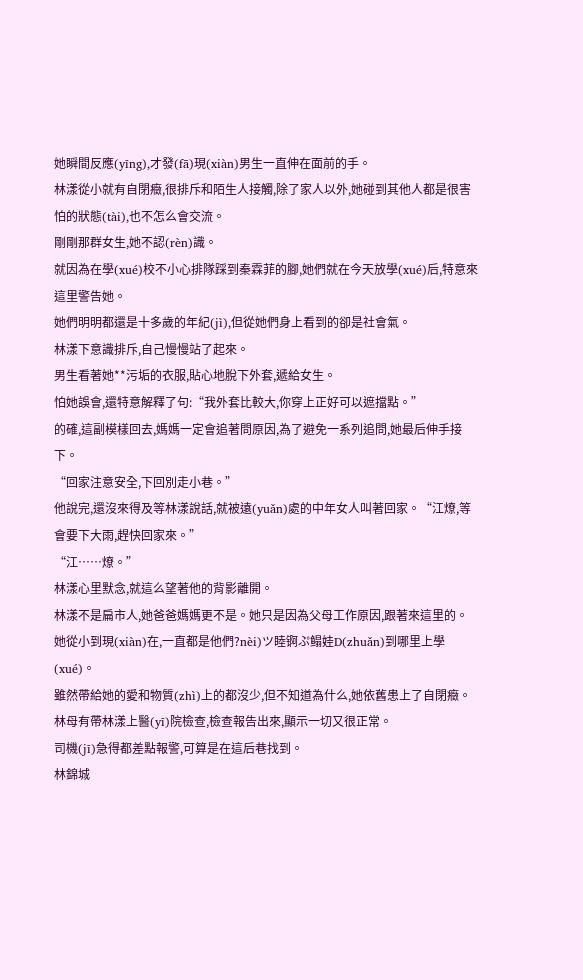她瞬間反應(yīng),才發(fā)現(xiàn)男生一直伸在面前的手。
林漾從小就有自閉癥,很排斥和陌生人接觸,除了家人以外,她碰到其他人都是很害怕的狀態(tài),也不怎么會交流。
剛剛那群女生,她不認(rèn)識。
就因為在學(xué)校不小心排隊踩到秦霖菲的腳,她們就在今天放學(xué)后,特意來這里警告她。
她們明明都還是十多歲的年紀(jì),但從她們身上看到的卻是社會氣。
林漾下意識排斥,自己慢慢站了起來。
男生看著她**污垢的衣服,貼心地脫下外套,遞給女生。
怕她誤會,還特意解釋了句:“我外套比較大,你穿上正好可以遮擋點。”
的確,這副模樣回去,媽媽一定會追著問原因,為了避免一系列追問,她最后伸手接下。
“回家注意安全,下回別走小巷。”
他說完,還沒來得及等林漾說話,就被遠(yuǎn)處的中年女人叫著回家。“江燎,等會要下大雨,趕快回家來。”
“江……燎。”
林漾心里默念,就這么望著他的背影離開。
林漾不是扁市人,她爸爸媽媽更不是。她只是因為父母工作原因,跟著來這里的。
她從小到現(xiàn)在,一直都是他們?nèi)ツ睦锕ぷ鳎娃D(zhuǎn)到哪里上學(xué)。
雖然帶給她的愛和物質(zhì)上的都沒少,但不知道為什么,她依舊患上了自閉癥。
林母有帶林漾上醫(yī)院檢查,檢查報告出來,顯示一切又很正常。
司機(jī)急得都差點報警,可算是在這后巷找到。
林錦城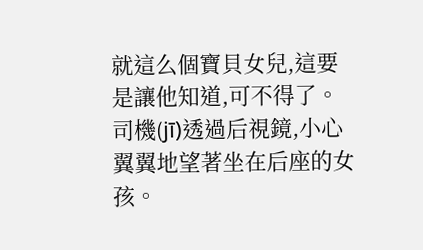就這么個寶貝女兒,這要是讓他知道,可不得了。
司機(jī)透過后視鏡,小心翼翼地望著坐在后座的女孩。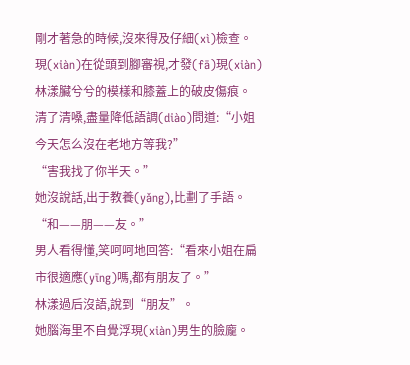剛才著急的時候,沒來得及仔細(xì)檢查。
現(xiàn)在從頭到腳審視,才發(fā)現(xiàn)林漾臟兮兮的模樣和膝蓋上的破皮傷痕。
清了清嗓,盡量降低語調(diào)問道:“小姐今天怎么沒在老地方等我?”
“害我找了你半天。”
她沒說話,出于教養(yǎng),比劃了手語。
“和——朋——友。”
男人看得懂,笑呵呵地回答:“看來小姐在扁市很適應(yīng)嗎,都有朋友了。”
林漾過后沒語,說到“朋友”。
她腦海里不自覺浮現(xiàn)男生的臉龐。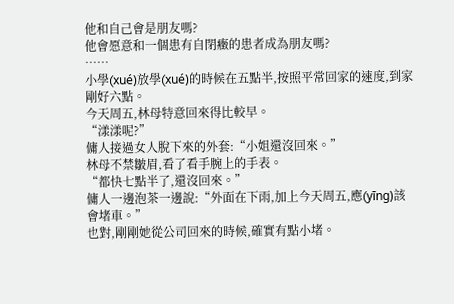他和自己會是朋友嗎?
他會愿意和一個患有自閉癥的患者成為朋友嗎?
……
小學(xué)放學(xué)的時候在五點半,按照平常回家的速度,到家剛好六點。
今天周五,林母特意回來得比較早。
“漾漾呢?”
傭人接過女人脫下來的外套:“小姐還沒回來。”
林母不禁皺眉,看了看手腕上的手表。
“都快七點半了,還沒回來。”
傭人一邊泡茶一邊說:“外面在下雨,加上今天周五,應(yīng)該會堵車。”
也對,剛剛她從公司回來的時候,確實有點小堵。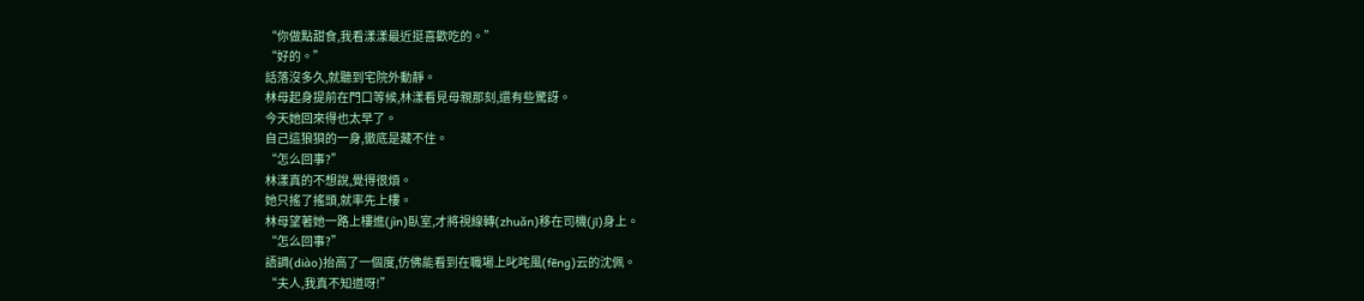“你做點甜食,我看漾漾最近挺喜歡吃的。”
“好的。”
話落沒多久,就聽到宅院外動靜。
林母起身提前在門口等候,林漾看見母親那刻,還有些驚訝。
今天她回來得也太早了。
自己這狼狽的一身,徹底是藏不住。
“怎么回事?”
林漾真的不想說,覺得很煩。
她只搖了搖頭,就率先上樓。
林母望著她一路上樓進(jìn)臥室,才將視線轉(zhuǎn)移在司機(jī)身上。
“怎么回事?”
語調(diào)抬高了一個度,仿佛能看到在職場上叱咤風(fēng)云的沈佩。
“夫人,我真不知道呀!”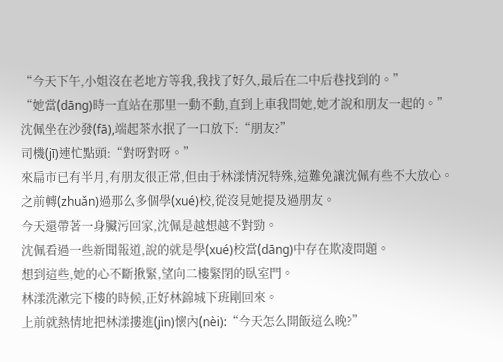“今天下午,小姐沒在老地方等我,我找了好久,最后在二中后巷找到的。”
“她當(dāng)時一直站在那里一動不動,直到上車我問她,她才說和朋友一起的。”
沈佩坐在沙發(fā),端起茶水抿了一口放下:“朋友?”
司機(jī)連忙點頭:“對呀對呀。”
來扁市已有半月,有朋友很正常,但由于林漾情況特殊,這難免讓沈佩有些不大放心。
之前轉(zhuǎn)過那么多個學(xué)校,從沒見她提及過朋友。
今天還帶著一身臟污回家,沈佩是越想越不對勁。
沈佩看過一些新聞報道,說的就是學(xué)校當(dāng)中存在欺凌問題。
想到這些,她的心不斷揪緊,望向二樓緊閉的臥室門。
林漾洗漱完下樓的時候,正好林錦城下班剛回來。
上前就熱情地把林漾摟進(jìn)懷內(nèi):“今天怎么開飯這么晚?”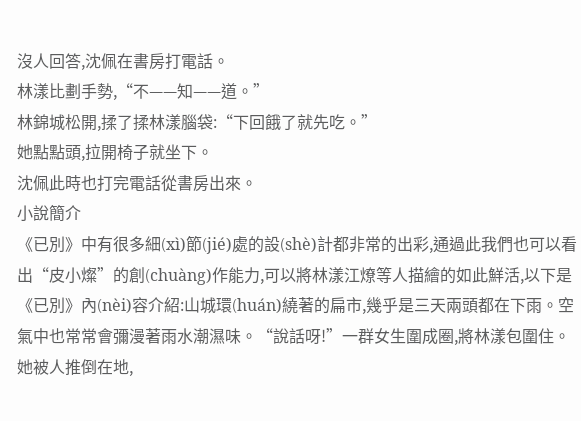沒人回答,沈佩在書房打電話。
林漾比劃手勢,“不——知——道。”
林錦城松開,揉了揉林漾腦袋:“下回餓了就先吃。”
她點點頭,拉開椅子就坐下。
沈佩此時也打完電話從書房出來。
小說簡介
《已別》中有很多細(xì)節(jié)處的設(shè)計都非常的出彩,通過此我們也可以看出“皮小燦”的創(chuàng)作能力,可以將林漾江燎等人描繪的如此鮮活,以下是《已別》內(nèi)容介紹:山城環(huán)繞著的扁市,幾乎是三天兩頭都在下雨。空氣中也常常會彌漫著雨水潮濕味。“說話呀!”一群女生圍成圈,將林漾包圍住。她被人推倒在地,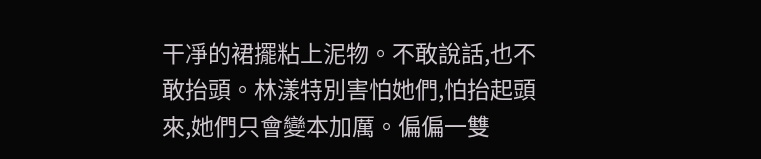干凈的裙擺粘上泥物。不敢說話,也不敢抬頭。林漾特別害怕她們,怕抬起頭來,她們只會變本加厲。偏偏一雙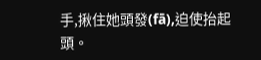手,揪住她頭發(fā),迫使抬起頭。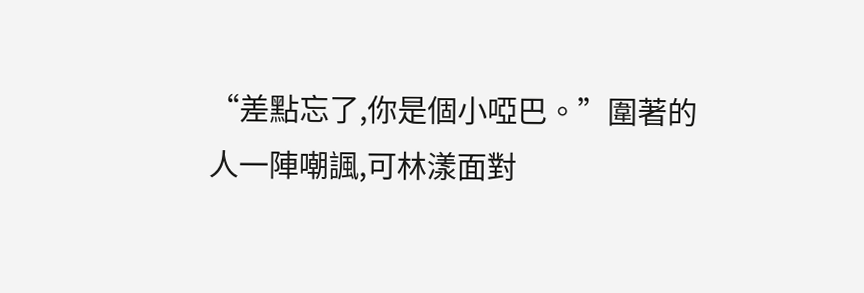“差點忘了,你是個小啞巴。”圍著的人一陣嘲諷,可林漾面對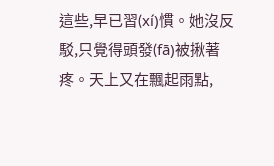這些,早已習(xí)慣。她沒反駁,只覺得頭發(fā)被揪著疼。天上又在飄起雨點,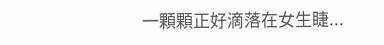一顆顆正好滴落在女生睫...